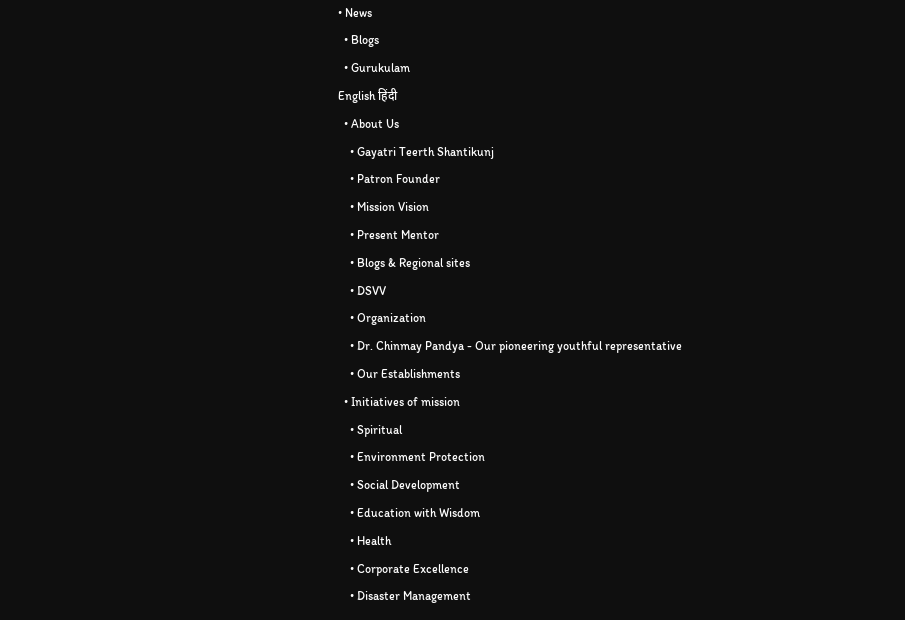• News
  • Blogs
  • Gurukulam
English हिंदी
  • About Us
    • Gayatri Teerth Shantikunj
    • Patron Founder
    • Mission Vision
    • Present Mentor
    • Blogs & Regional sites
    • DSVV
    • Organization
    • Dr. Chinmay Pandya - Our pioneering youthful representative
    • Our Establishments
  • Initiatives of mission
    • Spiritual
    • Environment Protection
    • Social Development
    • Education with Wisdom
    • Health
    • Corporate Excellence
    • Disaster Management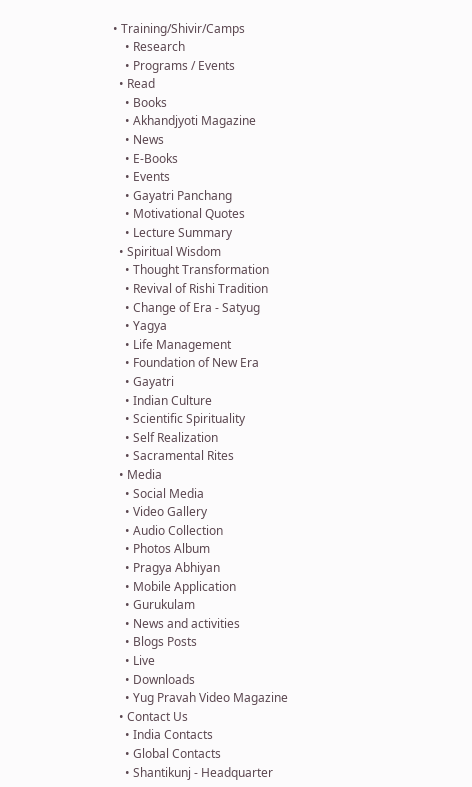• Training/Shivir/Camps
    • Research
    • Programs / Events
  • Read
    • Books
    • Akhandjyoti Magazine
    • News
    • E-Books
    • Events
    • Gayatri Panchang
    • Motivational Quotes
    • Lecture Summary
  • Spiritual Wisdom
    • Thought Transformation
    • Revival of Rishi Tradition
    • Change of Era - Satyug
    • Yagya
    • Life Management
    • Foundation of New Era
    • Gayatri
    • Indian Culture
    • Scientific Spirituality
    • Self Realization
    • Sacramental Rites
  • Media
    • Social Media
    • Video Gallery
    • Audio Collection
    • Photos Album
    • Pragya Abhiyan
    • Mobile Application
    • Gurukulam
    • News and activities
    • Blogs Posts
    • Live
    • Downloads
    • Yug Pravah Video Magazine
  • Contact Us
    • India Contacts
    • Global Contacts
    • Shantikunj - Headquarter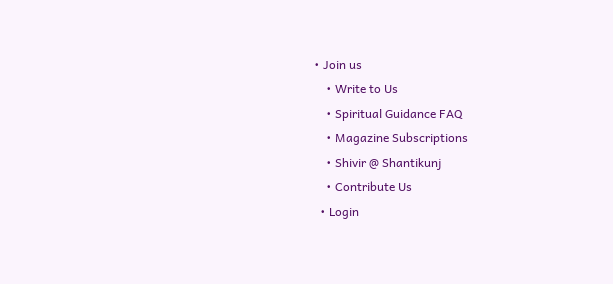• Join us
    • Write to Us
    • Spiritual Guidance FAQ
    • Magazine Subscriptions
    • Shivir @ Shantikunj
    • Contribute Us
  • Login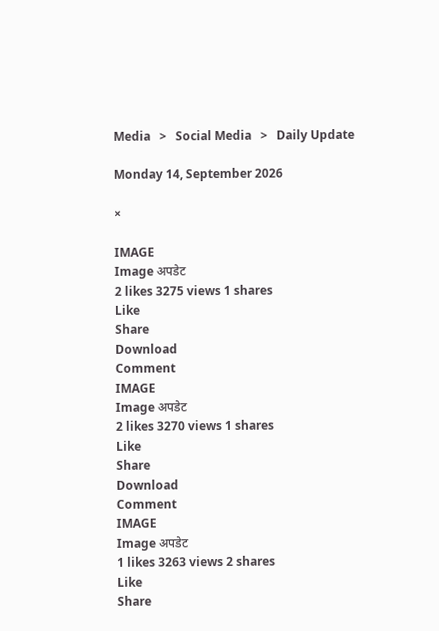Media   >   Social Media   >   Daily Update

Monday 14, September 2026

×

IMAGE
Image अपडेट
2 likes 3275 views 1 shares
Like
Share
Download
Comment
IMAGE
Image अपडेट
2 likes 3270 views 1 shares
Like
Share
Download
Comment
IMAGE
Image अपडेट
1 likes 3263 views 2 shares
Like
Share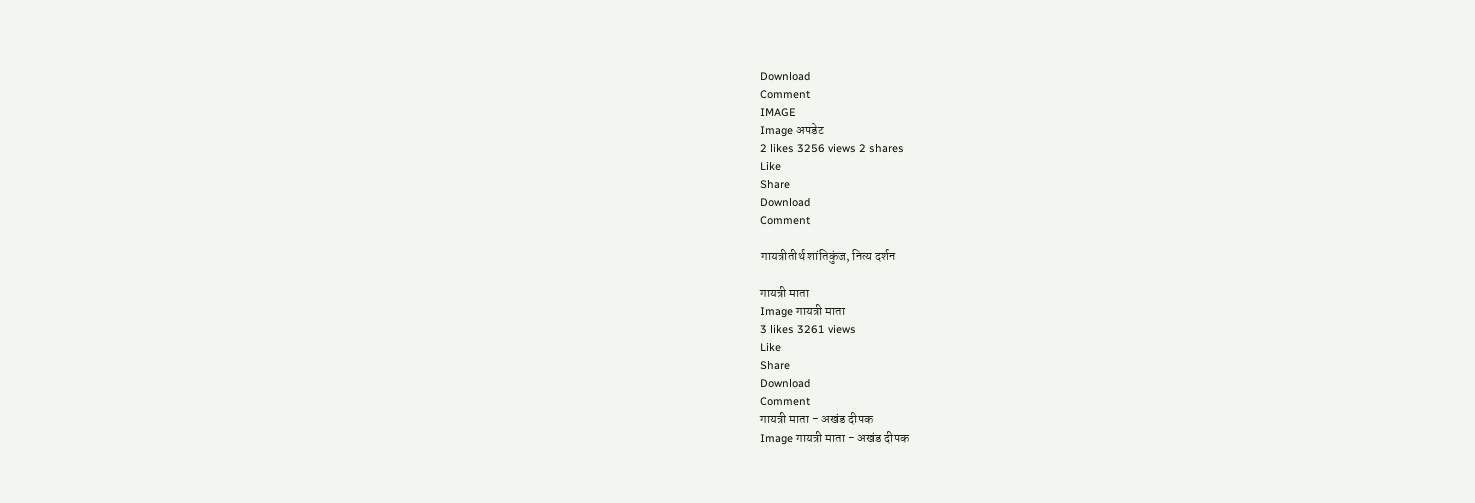Download
Comment
IMAGE
Image अपडेट
2 likes 3256 views 2 shares
Like
Share
Download
Comment

गायत्रीतीर्थ शांतिकुंज, नित्य दर्शन

गायत्री माता
Image गायत्री माता
3 likes 3261 views
Like
Share
Download
Comment
गायत्री माता - अखंड दीपक
Image गायत्री माता - अखंड दीपक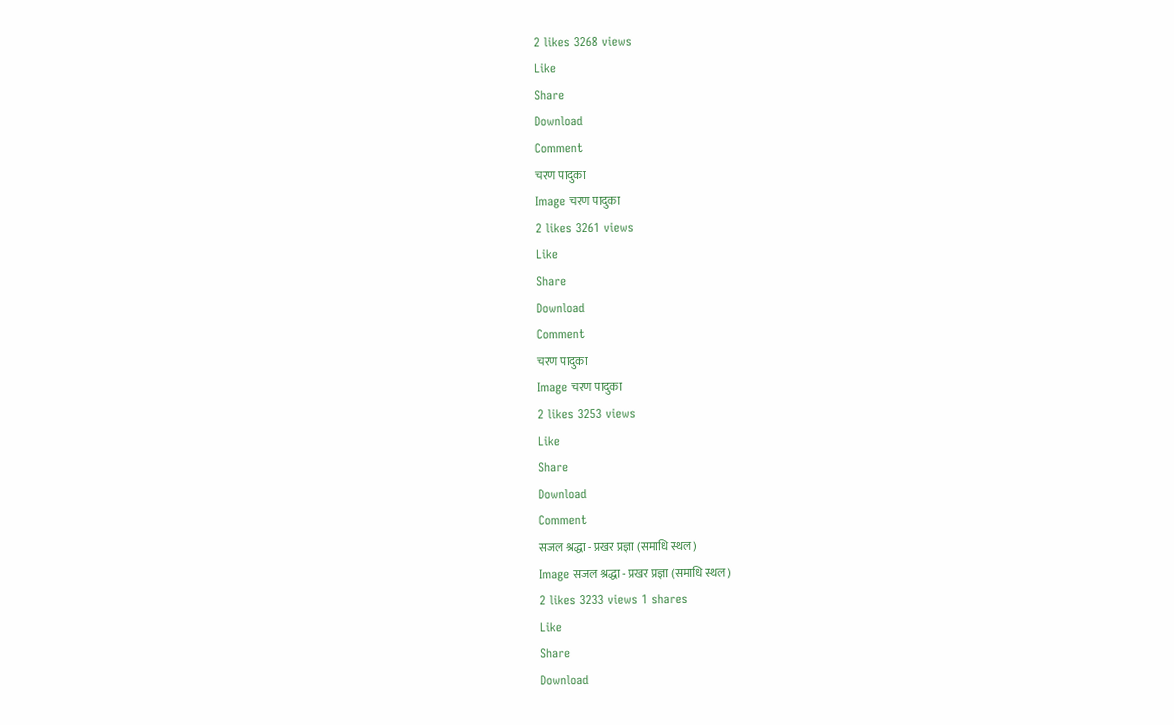2 likes 3268 views
Like
Share
Download
Comment
चरण पादुका
Image चरण पादुका
2 likes 3261 views
Like
Share
Download
Comment
चरण पादुका
Image चरण पादुका
2 likes 3253 views
Like
Share
Download
Comment
सजल श्रद्धा - प्रखर प्रज्ञा (समाधि स्थल)
Image सजल श्रद्धा - प्रखर प्रज्ञा (समाधि स्थल)
2 likes 3233 views 1 shares
Like
Share
Download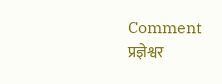Comment
प्रज्ञेश्वर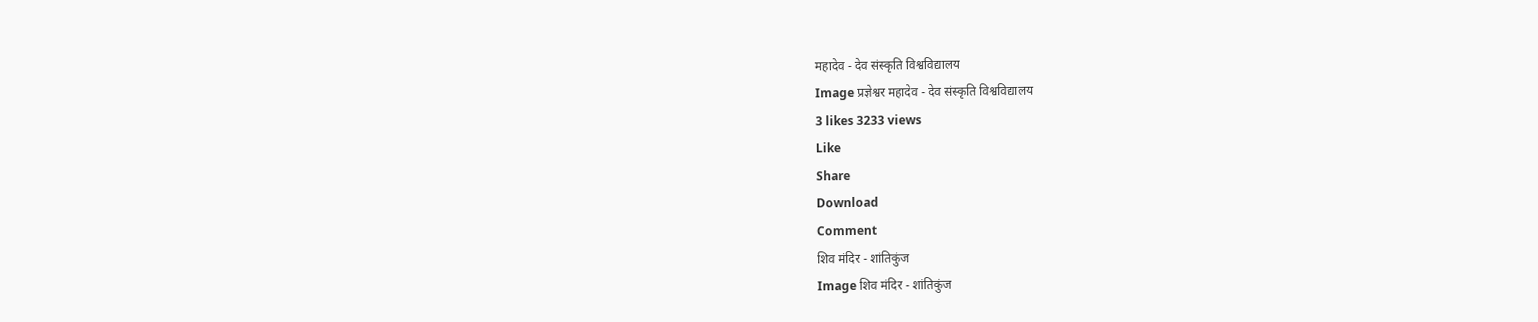महादेव - देव संस्कृति विश्वविद्यालय
Image प्रज्ञेश्वर महादेव - देव संस्कृति विश्वविद्यालय
3 likes 3233 views
Like
Share
Download
Comment
शिव मंदिर - शांतिकुंज
Image शिव मंदिर - शांतिकुंज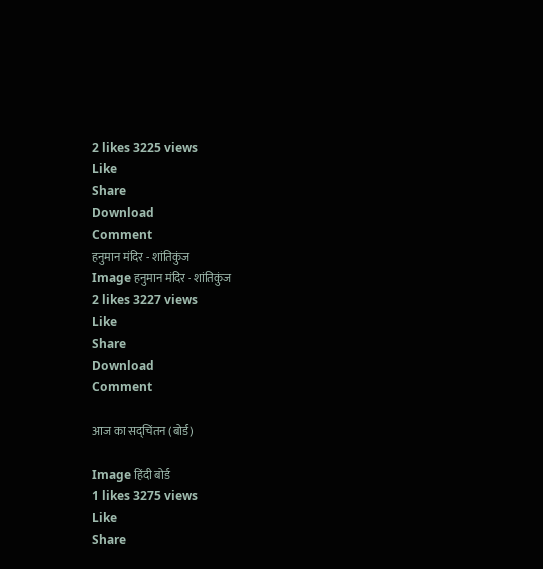2 likes 3225 views
Like
Share
Download
Comment
हनुमान मंदिर - शांतिकुंज
Image हनुमान मंदिर - शांतिकुंज
2 likes 3227 views
Like
Share
Download
Comment

आज का सद्चिंतन (बोर्ड)

Image हिंदी बोर्ड
1 likes 3275 views
Like
Share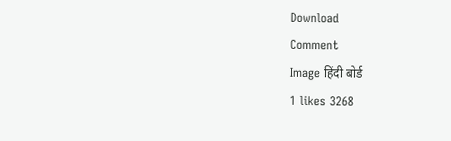Download
Comment
Image हिंदी बोर्ड
1 likes 3268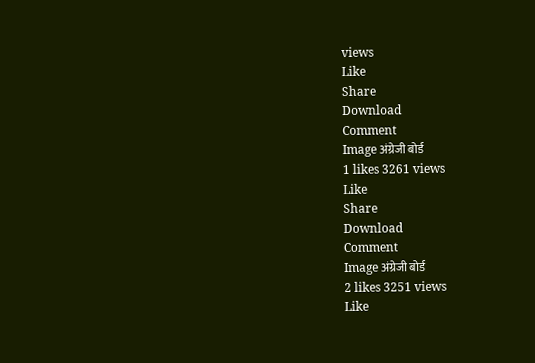views
Like
Share
Download
Comment
Image अंग्रेजी बोर्ड
1 likes 3261 views
Like
Share
Download
Comment
Image अंग्रेजी बोर्ड
2 likes 3251 views
Like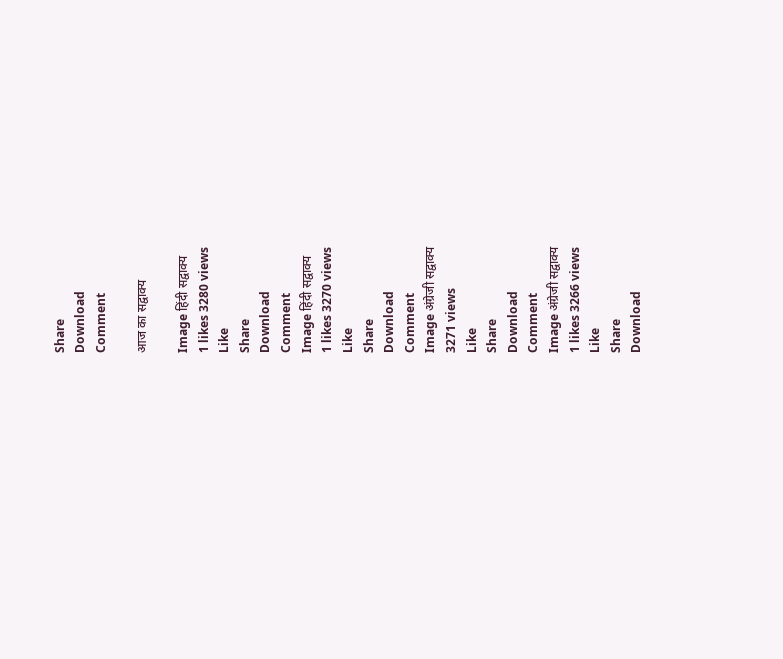Share
Download
Comment

आज का सद्वाक्य

Image हिंदी सद्वाक्य
1 likes 3280 views
Like
Share
Download
Comment
Image हिंदी सद्वाक्य
1 likes 3270 views
Like
Share
Download
Comment
Image अंग्रेजी सद्वाक्य
3271 views
Like
Share
Download
Comment
Image अंग्रेजी सद्वाक्य
1 likes 3266 views
Like
Share
Download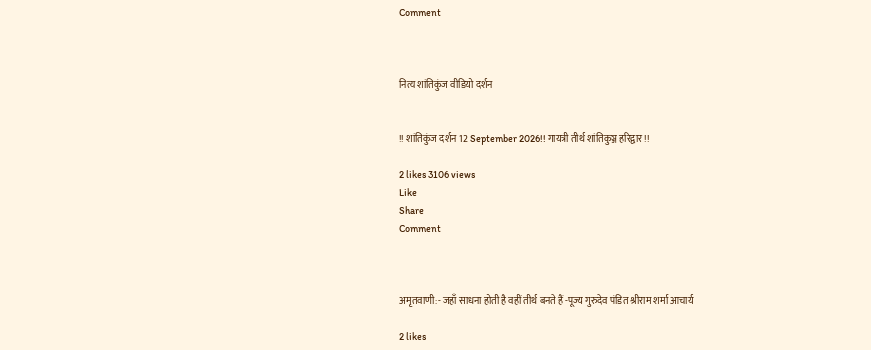Comment



नित्य शांतिकुंज वीडियो दर्शन


!! शांतिकुंज दर्शन 12 September 2026!! गायत्री तीर्थ शांतिकुञ्ज हरिद्वार !!

2 likes 3106 views
Like
Share
Comment



अमृतवाणी:- जहाँ साधना होती है वहीं तीर्थ बनते हैं -पूज्य गुरुदेव पंडित श्रीराम शर्मा आचार्य

2 likes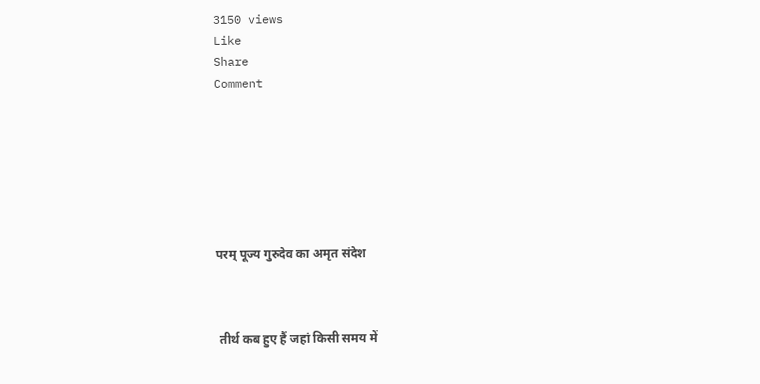3150 views
Like
Share
Comment







परम् पूज्य गुरुदेव का अमृत संदेश



 तीर्थ कब हुए हैं जहां किसी समय में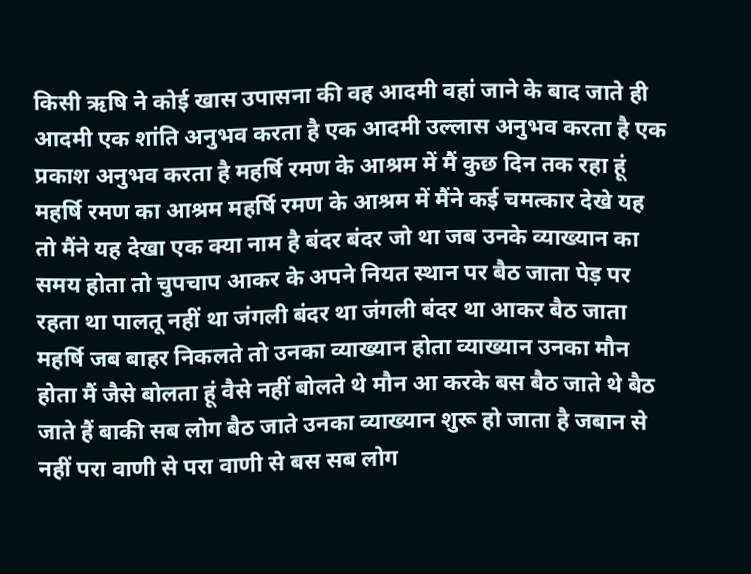किसी ऋषि ने कोई खास उपासना की वह आदमी वहां जाने के बाद जाते ही आदमी एक शांति अनुभव करता है एक आदमी उल्लास अनुभव करता है एक प्रकाश अनुभव करता है महर्षि रमण के आश्रम में मैं कुछ दिन तक रहा हूं महर्षि रमण का आश्रम महर्षि रमण के आश्रम में मैंने कई चमत्कार देखे यह तो मैंने यह देखा एक क्या नाम है बंदर बंदर जो था जब उनके व्याख्यान का समय होता तो चुपचाप आकर के अपने नियत स्थान पर बैठ जाता पेड़ पर रहता था पालतू नहीं था जंगली बंदर था जंगली बंदर था आकर बैठ जाता महर्षि जब बाहर निकलते तो उनका व्याख्यान होता व्याख्यान उनका मौन होता मैं जैसे बोलता हूं वैसे नहीं बोलते थे मौन आ करके बस बैठ जाते थे बैठ जाते हैं बाकी सब लोग बैठ जाते उनका व्याख्यान शुरू हो जाता है जबान से नहीं परा वाणी से परा वाणी से बस सब लोग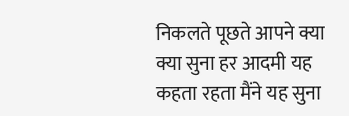निकलते पूछते आपने क्या क्या सुना हर आदमी यह कहता रहता मैंने यह सुना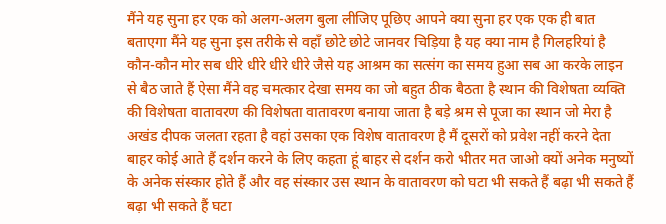मैंने यह सुना हर एक को अलग-अलग बुला लीजिए पूछिए आपने क्या सुना हर एक एक ही बात बताएगा मैंने यह सुना इस तरीके से वहाँ छोटे छोटे जानवर चिड़िया है यह क्या नाम है गिलहरियां है कौन-कौन मोर सब धीरे धीरे धीरे धीरे जैसे यह आश्रम का सत्संग का समय हुआ सब आ करके लाइन से बैठ जाते हैं ऐसा मैंने वह चमत्कार देखा समय का जो बहुत ठीक बैठता है स्थान की विशेषता व्यक्ति की विशेषता वातावरण की विशेषता वातावरण बनाया जाता है बड़े श्रम से पूजा का स्थान जो मेरा है अखंड दीपक जलता रहता है वहां उसका एक विशेष वातावरण है मैं दूसरों को प्रवेश नहीं करने देता बाहर कोई आते हैं दर्शन करने के लिए कहता हूं बाहर से दर्शन करो भीतर मत जाओ क्यों अनेक मनुष्यों के अनेक संस्कार होते हैं और वह संस्कार उस स्थान के वातावरण को घटा भी सकते हैं बढ़ा भी सकते हैं बढ़ा भी सकते हैं घटा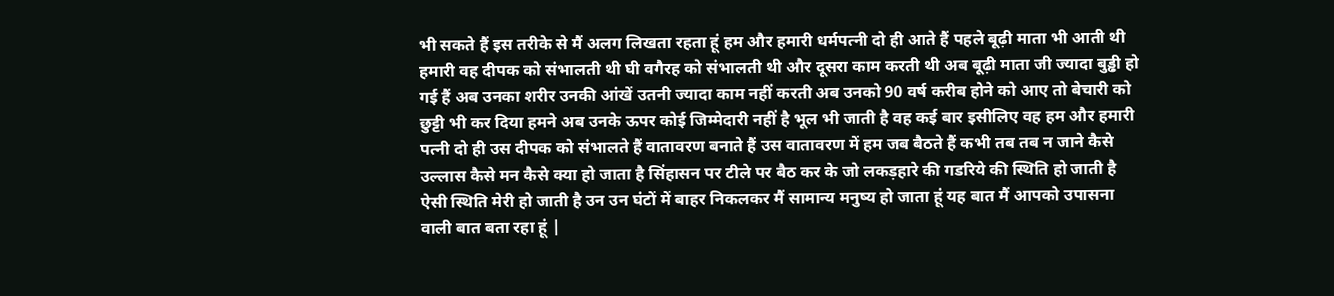भी सकते हैं इस तरीके से मैं अलग लिखता रहता हूं हम और हमारी धर्मपत्नी दो ही आते हैं पहले बूढ़ी माता भी आती थी हमारी वह दीपक को संभालती थी घी वगैरह को संभालती थी और दूसरा काम करती थी अब बूढ़ी माता जी ज्यादा बुड्ढी हो गई हैं अब उनका शरीर उनकी आंखें उतनी ज्यादा काम नहीं करती अब उनको 90 वर्ष करीब होने को आए तो बेचारी को छुट्टी भी कर दिया हमने अब उनके ऊपर कोई जिम्मेदारी नहीं है भूल भी जाती है वह कई बार इसीलिए वह हम और हमारी पत्नी दो ही उस दीपक को संभालते हैं वातावरण बनाते हैं उस वातावरण में हम जब बैठते हैं कभी तब तब न जाने कैसे उल्लास कैसे मन कैसे क्या हो जाता है सिंहासन पर टीले पर बैठ कर के जो लकड़हारे की गडरिये की स्थिति हो जाती है ऐसी स्थिति मेरी हो जाती है उन उन घंटों में बाहर निकलकर मैं सामान्य मनुष्य हो जाता हूं यह बात मैं आपको उपासना वाली बात बता रहा हूं |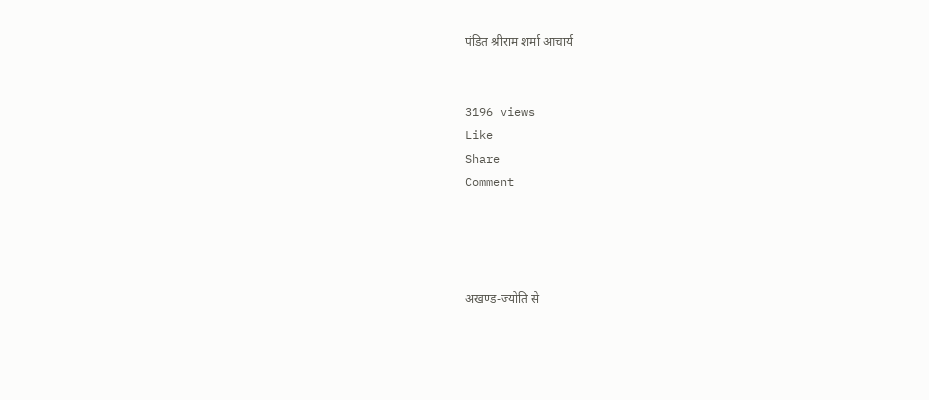पंडित श्रीराम शर्मा आचार्य


3196 views
Like
Share
Comment




अखण्ड-ज्योति से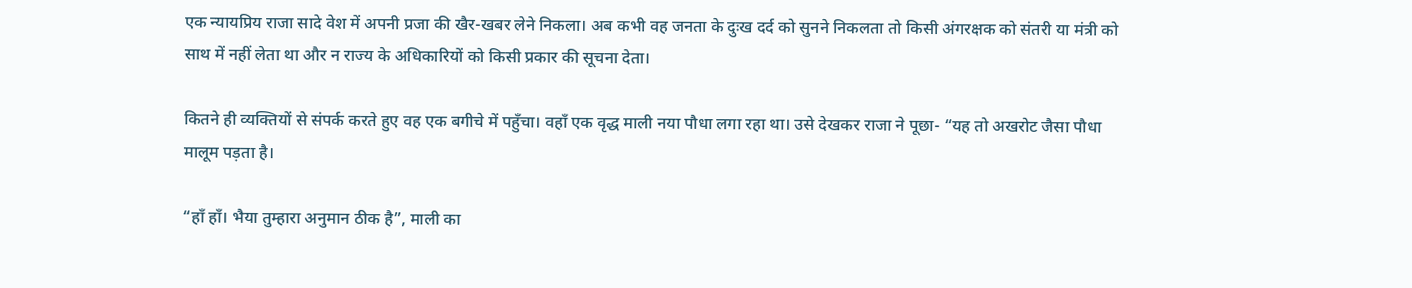एक न्यायप्रिय राजा सादे वेश में अपनी प्रजा की खैर-खबर लेने निकला। अब कभी वह जनता के दुःख दर्द को सुनने निकलता तो किसी अंगरक्षक को संतरी या मंत्री को साथ में नहीं लेता था और न राज्य के अधिकारियों को किसी प्रकार की सूचना देता।

कितने ही व्यक्तियों से संपर्क करते हुए वह एक बगीचे में पहुँचा। वहाँ एक वृद्ध माली नया पौधा लगा रहा था। उसे देखकर राजा ने पूछा- “यह तो अखरोट जैसा पौधा मालूम पड़ता है।

“हाँ हाँ। भैया तुम्हारा अनुमान ठीक है”, माली का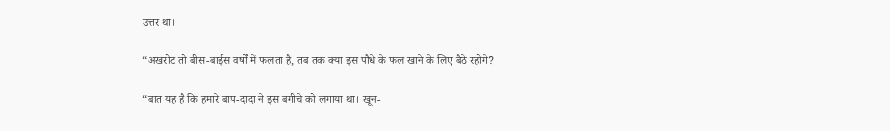उत्तर था।

“अखरोट तो बीस-बाईस वर्षों में फलता है, तब तक क्या इस पौधे के फल खाने के लिए बैठे रहोगे?

“बात यह है कि हमारे बाप-दादा ने इस बगीचे को लगाया था। खून-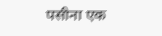पसीना एक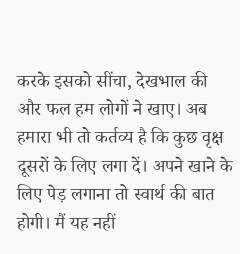करके इसको सींचा, देखभाल की और फल हम लोगों ने खाए। अब हमारा भी तो कर्तव्य है कि कुछ वृक्ष दूसरों के लिए लगा दें। अपने खाने के लिए पेड़ लगाना तो स्वार्थ की बात होगी। मैं यह नहीं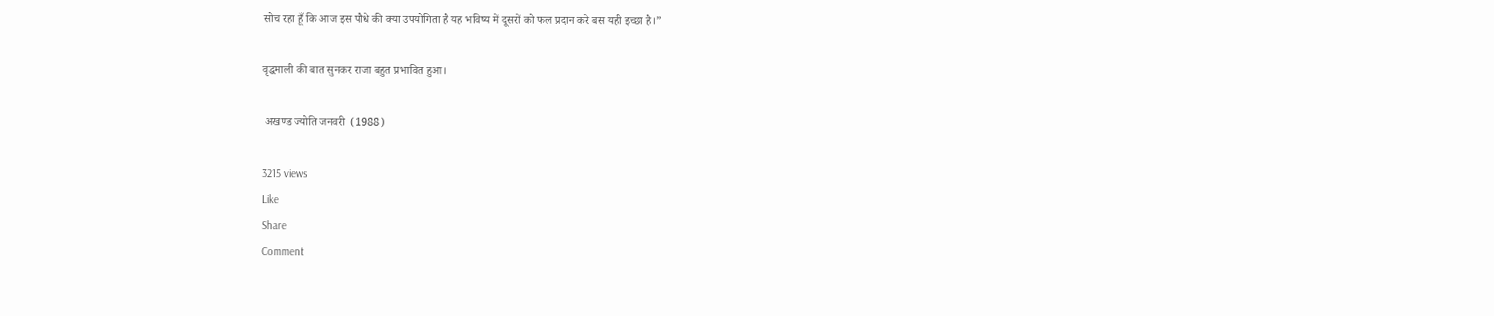सोच रहा हूँ कि आज इस पौधे की क्या उपयोगिता है यह भविष्य में दूसरों को फल प्रदान करे बस यही इच्छा है।”

वृद्धमाली की बात सुनकर राजा बहुत प्रभावित हुआ।

 अखण्ड ज्योति जनवरी  (1988)

3215 views
Like
Share
Comment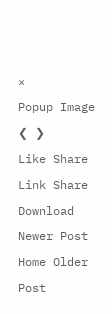×
Popup Image
❮ ❯
Like Share Link Share Download
Newer Post Home Older Post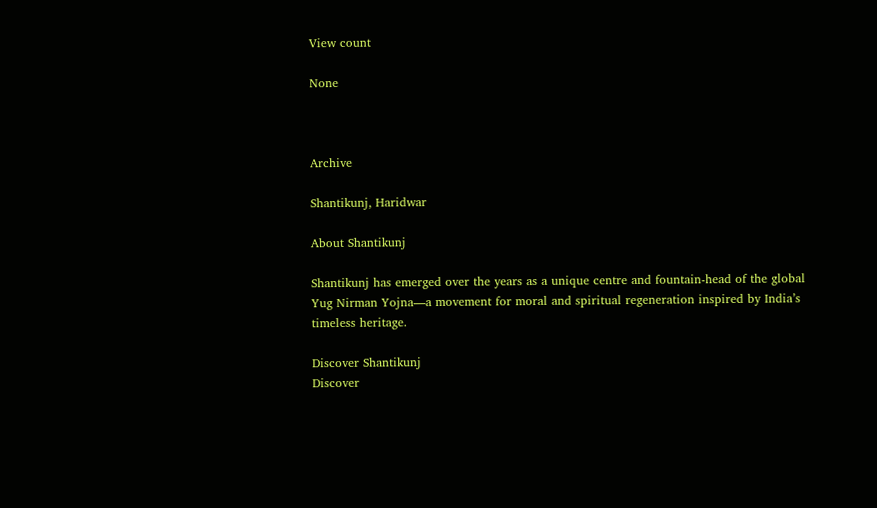View count

None



Archive

Shantikunj, Haridwar

About Shantikunj

Shantikunj has emerged over the years as a unique centre and fountain-head of the global Yug Nirman Yojna—a movement for moral and spiritual regeneration inspired by India’s timeless heritage.

Discover Shantikunj
Discover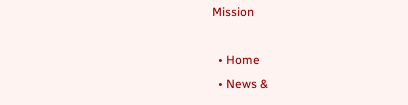Mission

  • Home
  • News &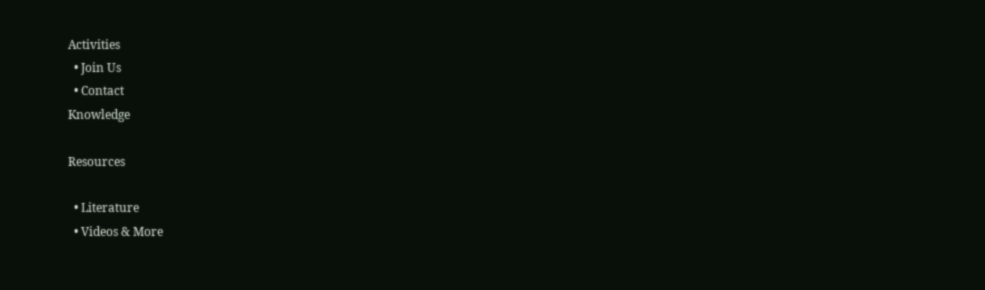Activities
  • Join Us
  • Contact
Knowledge

Resources

  • Literature
  • Videos & More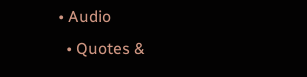• Audio
  • Quotes &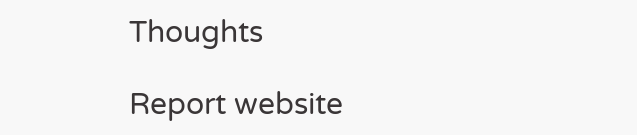Thoughts

Report website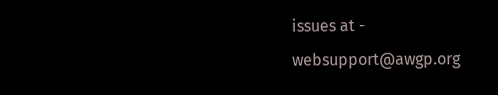issues at -
websupport@awgp.org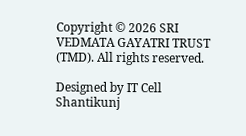Copyright © 2026 SRI VEDMATA GAYATRI TRUST (TMD). All rights reserved.

Designed by IT Cell Shantikunj